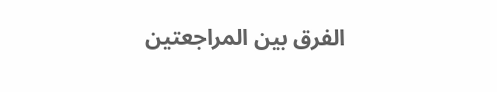الفرق بين المراجعتين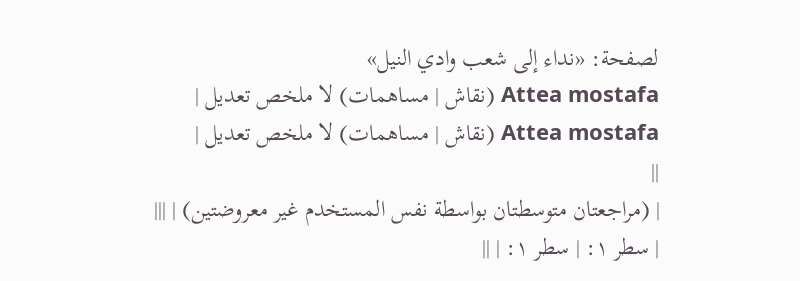لصفحة: «نداء إلى شعب وادي النيل»
Attea mostafa (نقاش | مساهمات) لا ملخص تعديل |
Attea mostafa (نقاش | مساهمات) لا ملخص تعديل |
||
| (مراجعتان متوسطتان بواسطة نفس المستخدم غير معروضتين) | |||
| سطر ١: | سطر ١: | ||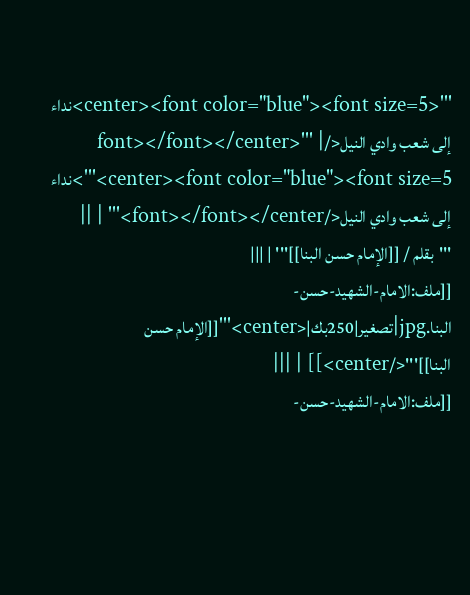'''<center><font color="blue"><font size=5>نداء إلى شعب وادي النيل</font></font></center>''' | '''<center><font color="blue"><font size=5>نداء إلى شعب وادي النيل</font></font></center>''' | ||
'''بقلم / [[الإمام حسن البنا]]''' | |||
[[ملف:الامام-الشهيد-حسن-البنا.jpg|تصغير|250بك|<center>'''[[الإمام حسن البنا]]'''</center>]] | |||
[[ملف:الامام-الشهيد-حسن-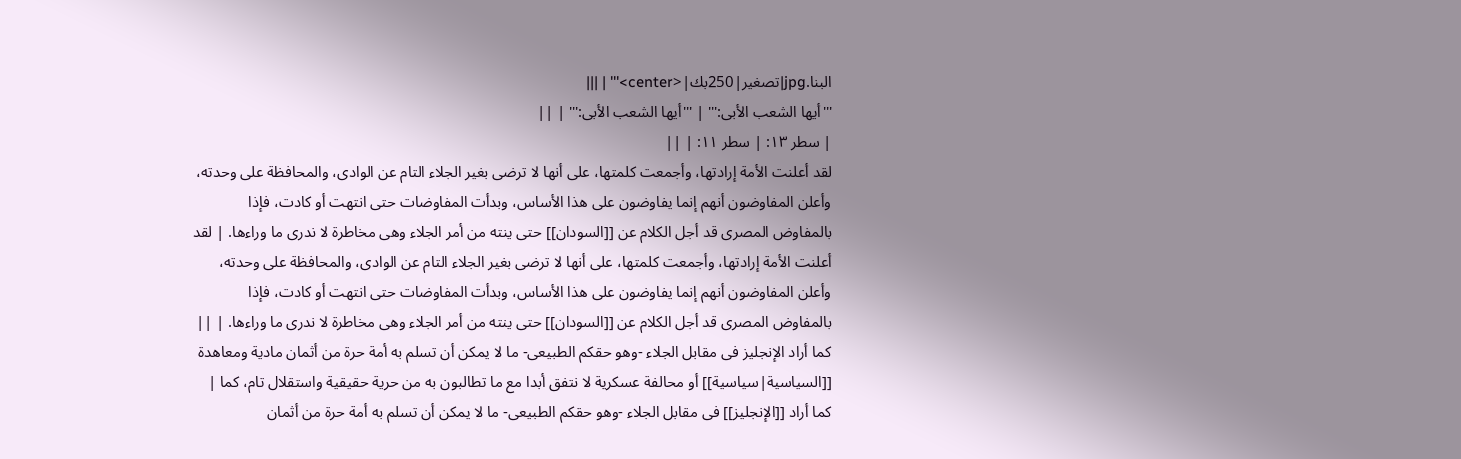البنا.jpg|تصغير|250بك|<center>''' | |||
'''أيها الشعب الأبى:''' | '''أيها الشعب الأبى:''' | ||
| سطر ١٣: | سطر ١١: | ||
لقد أعلنت الأمة إرادتها، وأجمعت كلمتها، على أنها لا ترضى بغير الجلاء التام عن الوادى، والمحافظة على وحدته، وأعلن المفاوضون أنهم إنما يفاوضون على هذا الأساس، وبدأت المفاوضات حتى انتهت أو كادت، فإذا بالمفاوض المصرى قد أجل الكلام عن [[السودان]] حتى ينته من أمر الجلاء وهى مخاطرة لا ندرى ما وراءها. | لقد أعلنت الأمة إرادتها، وأجمعت كلمتها، على أنها لا ترضى بغير الجلاء التام عن الوادى، والمحافظة على وحدته، وأعلن المفاوضون أنهم إنما يفاوضون على هذا الأساس، وبدأت المفاوضات حتى انتهت أو كادت، فإذا بالمفاوض المصرى قد أجل الكلام عن [[السودان]] حتى ينته من أمر الجلاء وهى مخاطرة لا ندرى ما وراءها. | ||
كما أراد الإنجليز فى مقابل الجلاء -وهو حقكم الطبيعى- ما لا يمكن أن تسلم به أمة حرة من أثمان مادية ومعاهدة [[السياسية|سياسية]] أو محالفة عسكرية لا نتفق أبدا مع ما تطالبون به من حرية حقيقية واستقلال تام، كما | كما أراد [[الإنجليز]] فى مقابل الجلاء -وهو حقكم الطبيعى- ما لا يمكن أن تسلم به أمة حرة من أثمان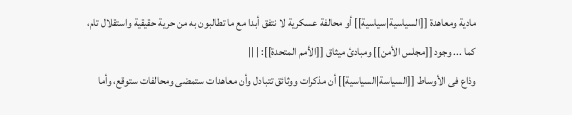مادية ومعاهدة [[السياسية|سياسية]] أو محالفة عسكرية لا نتفق أبدا مع ما تطالبون به من حرية حقيقية واستقلال تام، كما ... وجود [[مجلس الأمن]] ومبادئ ميثاق [[الأمم المتحدة]]: | ||
وذاع فى الأوساط [[السياسة|السياسية]] أن مذكرات ووثائق تتبادل وأن معاهدات ستمضى ومحالفات ستوقع، وأما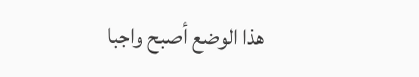هذا الوضع أصبح واجبا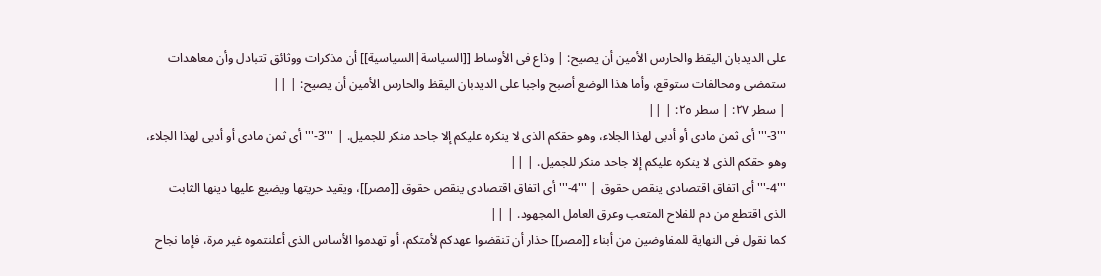على الديدبان اليقظ والحارس الأمين أن يصيح: | وذاع فى الأوساط [[السياسة|السياسية]] أن مذكرات ووثائق تتبادل وأن معاهدات ستمضى ومحالفات ستوقع، وأما هذا الوضع أصبح واجبا على الديدبان اليقظ والحارس الأمين أن يصيح: | ||
| سطر ٢٧: | سطر ٢٥: | ||
'''3-''' أى ثمن مادى أو أدبى لهذا الجلاء، وهو حقكم الذى لا ينكره عليكم إلا جاحد منكر للجميل. | '''3-''' أى ثمن مادى أو أدبى لهذا الجلاء، وهو حقكم الذى لا ينكره عليكم إلا جاحد منكر للجميل. | ||
'''4-''' أى اتفاق اقتصادى ينقص حقوق | '''4-''' أى اتفاق اقتصادى ينقص حقوق [[مصر]]، ويقيد حريتها ويضيع عليها دينها الثابت الذى اقتطع من دم للفلاح المتعب وعرق العامل المجهود. | ||
كما نقول فى النهاية للمفاوضين من أبناء [[مصر]] حذار أن تنقضوا عهدكم لأمتكم، أو تهدموا الأساس الذى أعلنتموه غير مرة، فإما نجاح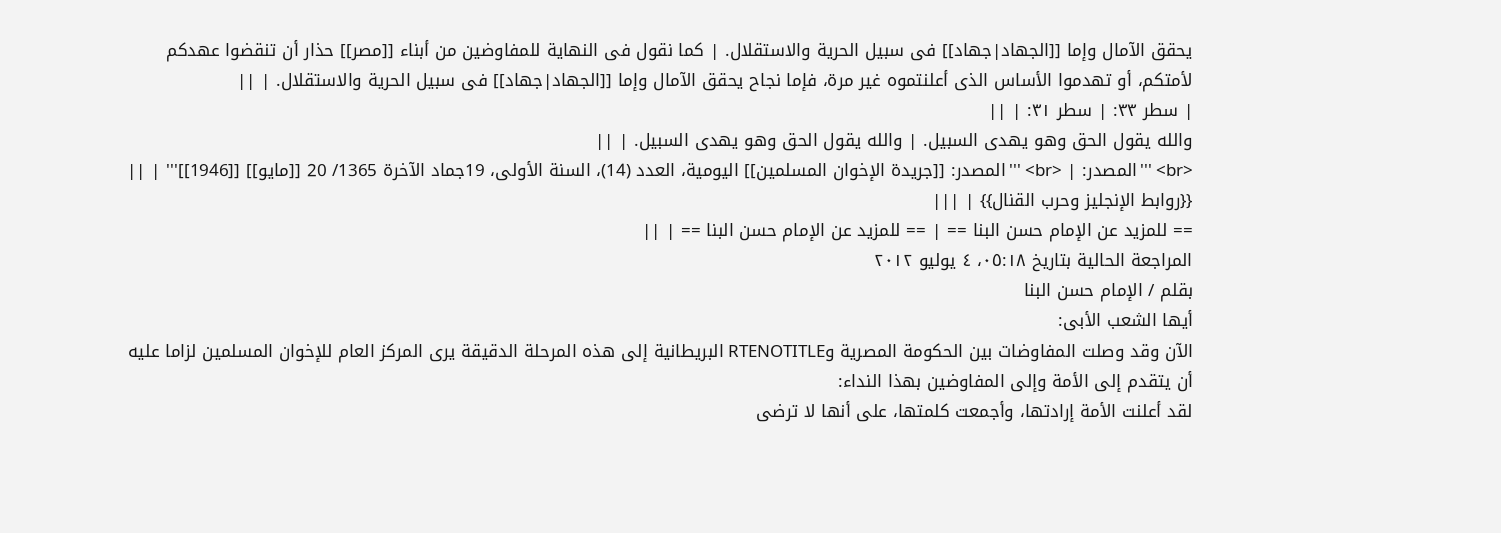يحقق الآمال وإما [[الجهاد|جهاد]] فى سبيل الحرية والاستقلال. | كما نقول فى النهاية للمفاوضين من أبناء [[مصر]] حذار أن تنقضوا عهدكم لأمتكم، أو تهدموا الأساس الذى أعلنتموه غير مرة، فإما نجاح يحقق الآمال وإما [[الجهاد|جهاد]] فى سبيل الحرية والاستقلال. | ||
| سطر ٣٣: | سطر ٣١: | ||
والله يقول الحق وهو يهدى السبيل. | والله يقول الحق وهو يهدى السبيل. | ||
<br> '''المصدر: | <br> '''المصدر: [[جريدة الإخوان المسلمين]] اليومية، العدد (14)، السنة الأولى، 19جماد الآخرة 1365/ 20 [[مايو]] [[1946]]''' | ||
{{روابط الإنجليز وحرب القنال}} | |||
== للمزيد عن الإمام حسن البنا == | == للمزيد عن الإمام حسن البنا == | ||
المراجعة الحالية بتاريخ ٠٥:١٨، ٤ يوليو ٢٠١٢
بقلم / الإمام حسن البنا
أيها الشعب الأبى:
الآن وقد وصلت المفاوضات بين الحكومة المصرية وRTENOTITLE البريطانية إلى هذه المرحلة الدقيقة يرى المركز العام للإخوان المسلمين لزاما عليه أن يتقدم إلى الأمة وإلى المفاوضين بهذا النداء:
لقد أعلنت الأمة إرادتها، وأجمعت كلمتها، على أنها لا ترضى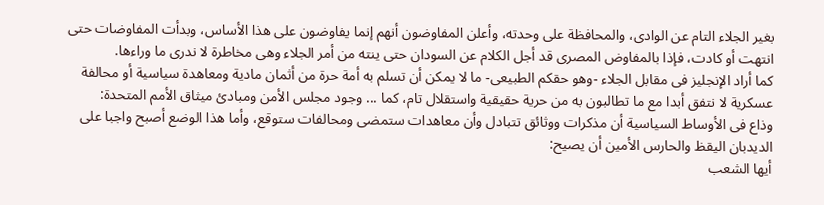بغير الجلاء التام عن الوادى، والمحافظة على وحدته، وأعلن المفاوضون أنهم إنما يفاوضون على هذا الأساس، وبدأت المفاوضات حتى انتهت أو كادت، فإذا بالمفاوض المصرى قد أجل الكلام عن السودان حتى ينته من أمر الجلاء وهى مخاطرة لا ندرى ما وراءها.
كما أراد الإنجليز فى مقابل الجلاء -وهو حقكم الطبيعى- ما لا يمكن أن تسلم به أمة حرة من أثمان مادية ومعاهدة سياسية أو محالفة عسكرية لا نتفق أبدا مع ما تطالبون به من حرية حقيقية واستقلال تام، كما ... وجود مجلس الأمن ومبادئ ميثاق الأمم المتحدة:
وذاع فى الأوساط السياسية أن مذكرات ووثائق تتبادل وأن معاهدات ستمضى ومحالفات ستوقع، وأما هذا الوضع أصبح واجبا على الديدبان اليقظ والحارس الأمين أن يصيح:
أيها الشعب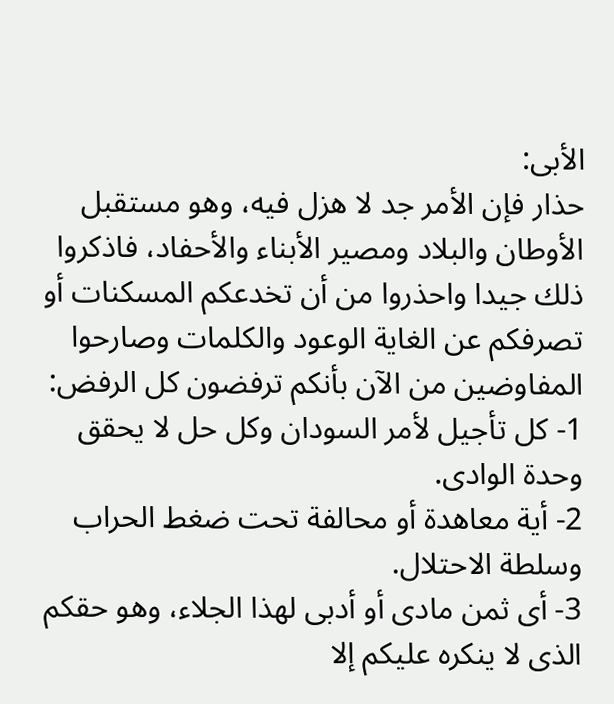الأبى:
حذار فإن الأمر جد لا هزل فيه، وهو مستقبل الأوطان والبلاد ومصير الأبناء والأحفاد، فاذكروا ذلك جيدا واحذروا من أن تخدعكم المسكنات أو تصرفكم عن الغاية الوعود والكلمات وصارحوا المفاوضين من الآن بأنكم ترفضون كل الرفض:
1- كل تأجيل لأمر السودان وكل حل لا يحقق وحدة الوادى.
2- أية معاهدة أو محالفة تحت ضغط الحراب وسلطة الاحتلال.
3- أى ثمن مادى أو أدبى لهذا الجلاء، وهو حقكم الذى لا ينكره عليكم إلا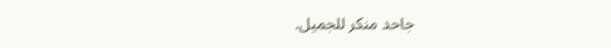جاحد منكر للجميل.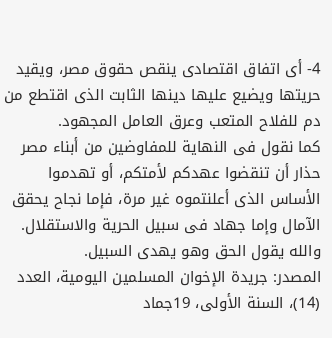4- أى اتفاق اقتصادى ينقص حقوق مصر، ويقيد حريتها ويضيع عليها دينها الثابت الذى اقتطع من دم للفلاح المتعب وعرق العامل المجهود.
كما نقول فى النهاية للمفاوضين من أبناء مصر حذار أن تنقضوا عهدكم لأمتكم، أو تهدموا الأساس الذى أعلنتموه غير مرة، فإما نجاح يحقق الآمال وإما جهاد فى سبيل الحرية والاستقلال.
والله يقول الحق وهو يهدى السبيل.
المصدر: جريدة الإخوان المسلمين اليومية، العدد (14)، السنة الأولى، 19جماد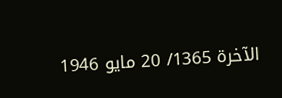الآخرة 1365/ 20 مايو 1946